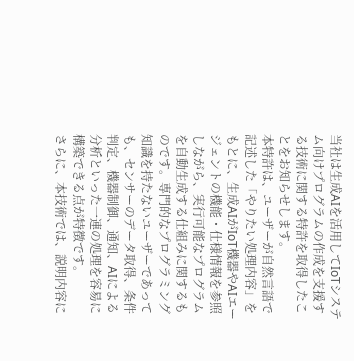当社は生成AIを活用してIoTシステム向けプログラムの作成を支援する技術に関する特許を取得したことをお知らせします。
本特許は、ユーザーが自然言語で記述した「やりたい処理内容」をもとに、生成AIがIoT機器やAIエージェントの機能・仕様情報を参照しながら、実行可能なプログラムを自動生成する仕組みに関するものです。専門的なプログラミング知識を持たないユーザーであっても、センサーのデータ取得、条件判定、機器制御、通知、AIによる分析といった一連の処理を容易に構築できる点が特徴です。
さらに、本技術では、説明内容に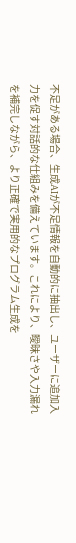不足がある場合、生成AIが不足情報を自動的に抽出し、ユーザーに追加入力を促す対話的な仕組みを備えています。これにより、曖昧さや入力漏れを補完しながら、より正確で実用的なプログラム生成を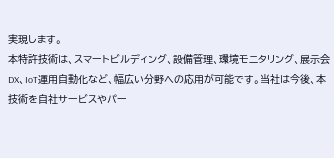実現します。
本特許技術は、スマートビルディング、設備管理、環境モニタリング、展示会DX、IoT運用自動化など、幅広い分野への応用が可能です。当社は今後、本技術を自社サービスやパー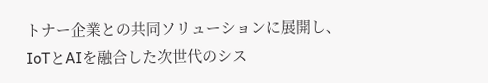トナー企業との共同ソリューションに展開し、IoTとAIを融合した次世代のシス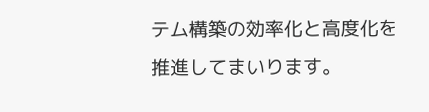テム構築の効率化と高度化を推進してまいります。